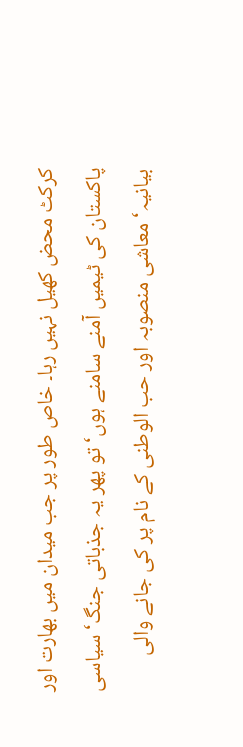کرکٹ محض کھیل نہیں رہا۔ خاص طور پر جب میدان میں بھارت اور پاکستان کی ٹیمیں آمنے سامنے ہوں‘ تو پھر یہ جذباتی جنگ‘ سیاسی بیانیہ‘ معاشی منصوبہ اور حب الوطنی کے نام پر کی جانے والی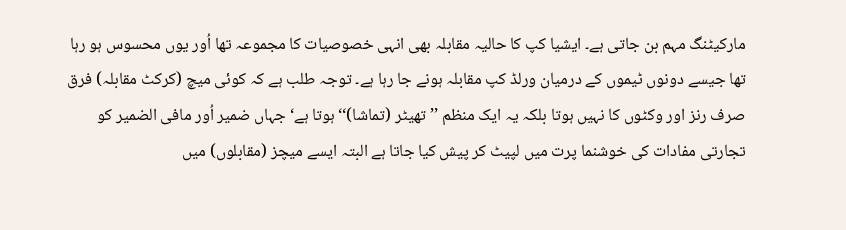مارکیٹنگ مہم بن جاتی ہے۔ ایشیا کپ کا حالیہ مقابلہ بھی انہی خصوصیات کا مجموعہ تھا اُور یوں محسوس ہو رہا تھا جیسے دونوں ٹیموں کے درمیان ورلڈ کپ مقابلہ ہونے جا رہا ہے۔ توجہ طلب ہے کہ کوئی میچ (کرکٹ مقابلہ) فرق صرف رنز اور وکٹوں کا نہیں ہوتا بلکہ یہ ایک منظم ’’تھیٹر (تماشا)‘‘ ہوتا ہے‘ جہاں ضمیر اُور مافی الضمیر کو تجارتی مفادات کی خوشنما پرت میں لپیٹ کر پیش کیا جاتا ہے البتہ ایسے میچز (مقابلوں) میں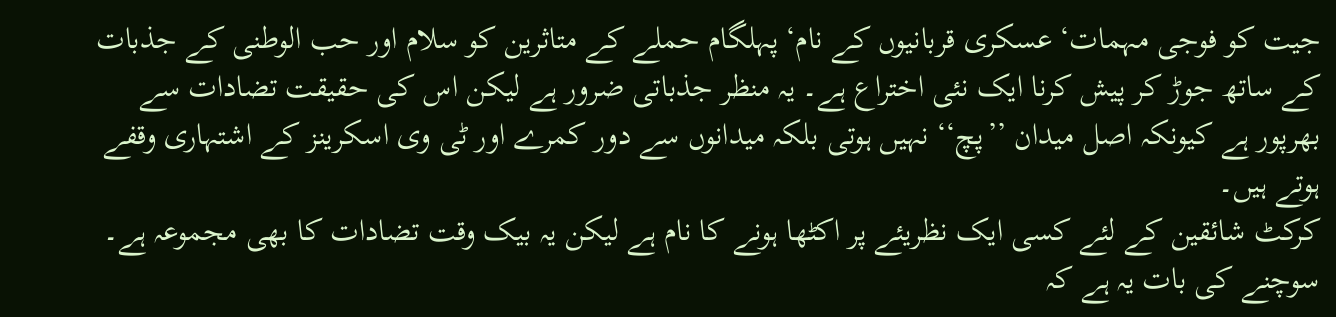جیت کو فوجی مہمات‘ عسکری قربانیوں کے نام‘ پہلگام حملے کے متاثرین کو سلام اور حب الوطنی کے جذبات کے ساتھ جوڑ کر پیش کرنا ایک نئی اختراع ہے۔ یہ منظر جذباتی ضرور ہے لیکن اس کی حقیقت تضادات سے بھرپور ہے کیونکہ اصل میدان ’’پچ‘‘ نہیں ہوتی بلکہ میدانوں سے دور کمرے اور ٹی وی اسکرینز کے اشتہاری وقفے ہوتے ہیں۔
کرکٹ شائقین کے لئے کسی ایک نظریئے پر اکٹھا ہونے کا نام ہے لیکن یہ بیک وقت تضادات کا بھی مجموعہ ہے۔ سوچنے کی بات یہ ہے کہ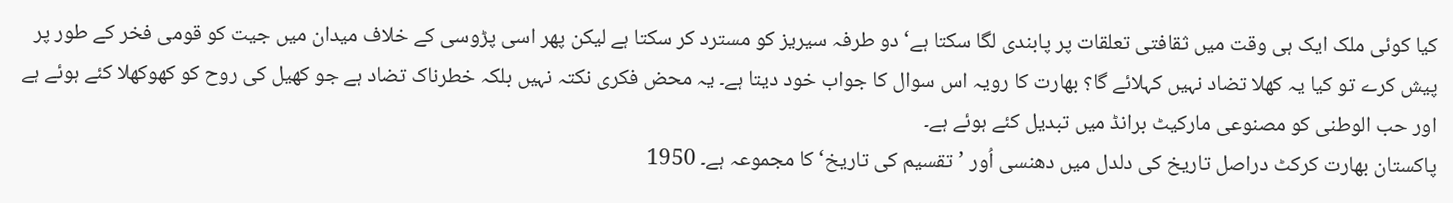کیا کوئی ملک ایک ہی وقت میں ثقافتی تعلقات پر پابندی لگا سکتا ہے‘ دو طرفہ سیریز کو مسترد کر سکتا ہے لیکن پھر اسی پڑوسی کے خلاف میدان میں جیت کو قومی فخر کے طور پر پیش کرے تو کیا یہ کھلا تضاد نہیں کہلائے گا؟ بھارت کا رویہ اس سوال کا جواب خود دیتا ہے۔ یہ محض فکری نکتہ نہیں بلکہ خطرناک تضاد ہے جو کھیل کی روح کو کھوکھلا کئے ہوئے ہے اور حب الوطنی کو مصنوعی مارکیٹ برانڈ میں تبدیل کئے ہوئے ہے۔
پاکستان بھارت کرکٹ دراصل تاریخ کی دلدل میں دھنسی اُور ’تقسیم کی تاریخ‘ کا مجموعہ ہے۔ 1950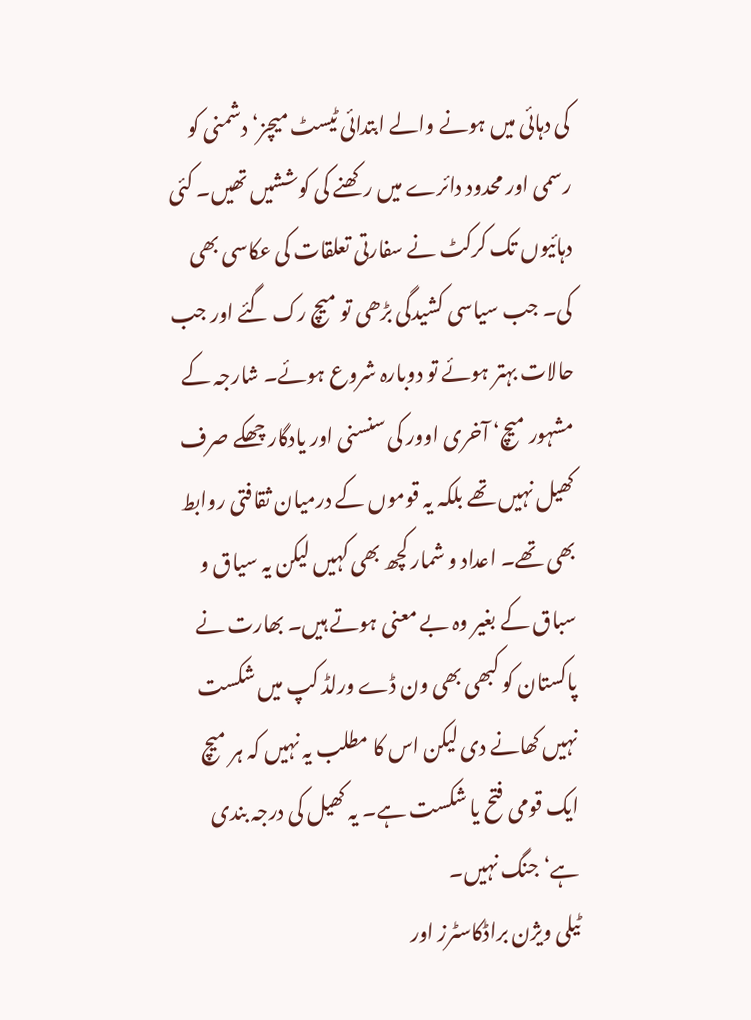کی دہائی میں ہونے والے ابتدائی ٹیسٹ میچز‘ دشمنی کو رسمی اور محدود دائرے میں رکھنے کی کوششیں تھیں۔ کئی دہائیوں تک کرکٹ نے سفارتی تعلقات کی عکاسی بھی کی۔ جب سیاسی کشیدگی بڑھی تو میچ رک گئے اور جب حالات بہتر ہوئے تو دوبارہ شروع ہوئے۔ شارجہ کے مشہور میچ‘ آخری اوور کی سنسنی اور یادگار چھکے صرف کھیل نہیں تھے بلکہ یہ قوموں کے درمیان ثقافتی روابط بھی تھے۔ اعداد و شمار کچھ بھی کہیں لیکن یہ سیاق و سباق کے بغیر وہ بے معنی ہوتے ہیں۔ بھارت نے پاکستان کو کبھی بھی ون ڈے ورلڈ کپ میں شکست نہیں کھانے دی لیکن اس کا مطلب یہ نہیں کہ ہر میچ ایک قومی فتح یا شکست ہے۔ یہ کھیل کی درجہ بندی ہے‘ جنگ نہیں۔
ٹیلی ویژن براڈکاسٹرز اور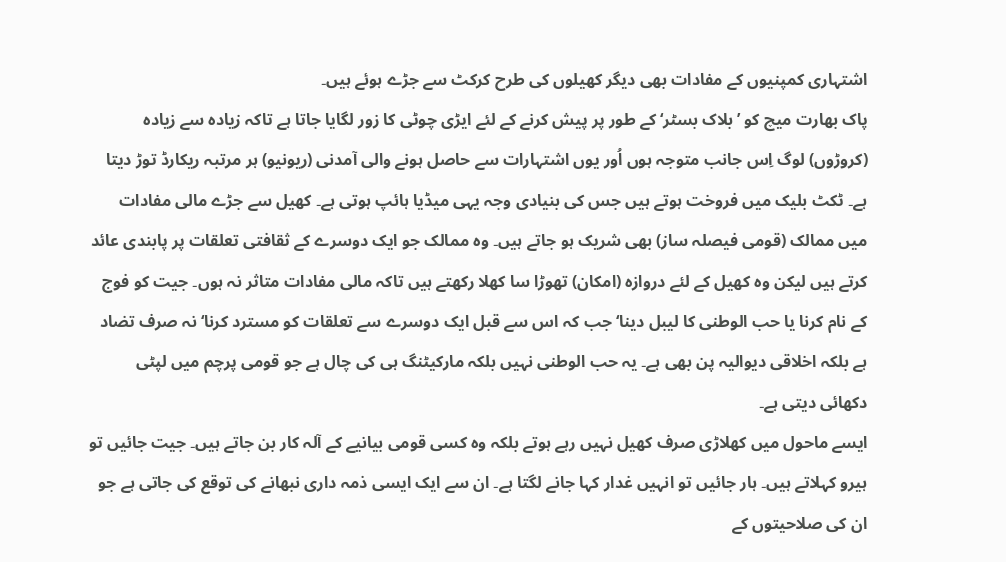اشتہاری کمپنیوں کے مفادات بھی دیگر کھیلوں کی طرح کرکٹ سے جڑے ہوئے ہیں۔
پاک بھارت میچ کو ’بلاک بسٹر‘ کے طور پر پیش کرنے کے لئے ایڑی چوٹی کا زور لگایا جاتا ہے تاکہ زیادہ سے زیادہ (کروڑوں) لوگ اِس جانب متوجہ ہوں اُور یوں اشتہارات سے حاصل ہونے والی آمدنی (ریونیو) ہر مرتبہ ریکارڈ توڑ دیتا ہے۔ ٹکٹ بلیک میں فروخت ہوتے ہیں جس کی بنیادی وجہ یہی میڈیا ہائپ ہوتی ہے۔ کھیل سے جڑے مالی مفادات میں ممالک (قومی فیصلہ ساز) بھی شریک ہو جاتے ہیں۔ وہ ممالک جو ایک دوسرے کے ثقافتی تعلقات پر پابندی عائد کرتے ہیں لیکن وہ کھیل کے لئے دروازہ (امکان) تھوڑا سا کھلا رکھتے ہیں تاکہ مالی مفادات متاثر نہ ہوں۔ جیت کو فوج کے نام کرنا یا حب الوطنی کا لیبل دینا‘ جب کہ اس سے قبل ایک دوسرے سے تعلقات کو مسترد کرنا‘ نہ صرف تضاد ہے بلکہ اخلاقی دیوالیہ پن بھی ہے۔ یہ حب الوطنی نہیں بلکہ مارکیٹنگ ہی کی چال ہے جو قومی پرچم میں لپٹی دکھائی دیتی ہے۔
ایسے ماحول میں کھلاڑی صرف کھیل نہیں رہے ہوتے بلکہ وہ کسی قومی بیانیے کے آلہ کار بن جاتے ہیں۔ جیت جائیں تو ہیرو کہلاتے ہیں۔ ہار جائیں تو انہیں غدار کہا جانے لگتا ہے۔ ان سے ایک ایسی ذمہ داری نبھانے کی توقع کی جاتی ہے جو ان کی صلاحیتوں کے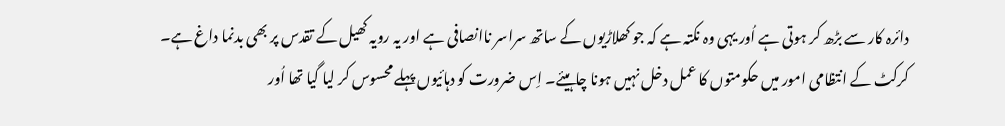دائرہ کار سے بڑھ کر ہوتی ہے اُور یہی وہ نکتہ ہے کہ جو کھلاڑیوں کے ساتھ سراسر ناانصافی ہے اور یہ رویہ کھیل کے تقدس پر بھی بدنما داغ ہے۔
کرکٹ کے انتظامی امور میں حکومتوں کا عمل دخل نہیں ہونا چاہیئے۔ اِس ضرورت کو دہائیوں پہلے محسوس کر لیا گیا تھا اُور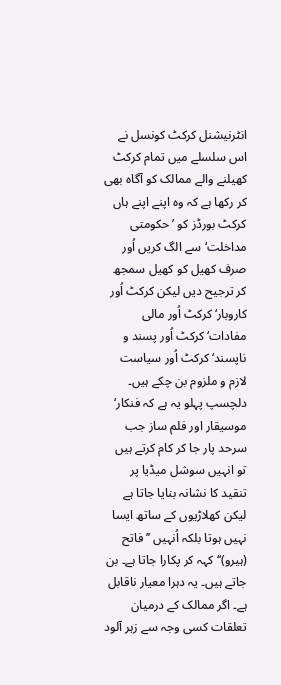انٹرنیشنل کرکٹ کونسل نے اس سلسلے میں تمام کرکٹ کھیلنے والے ممالک کو آگاہ بھی کر رکھا ہے کہ وہ اپنے اپنے ہاں کرکٹ بورڈز کو ’حکومتی مداخلت‘ سے الگ کریں اُور صرف کھیل کو کھیل سمجھ کر ترجیح دیں لیکن کرکٹ اُور کاروبار‘ کرکٹ اُور مالی مفادات‘ کرکٹ اُور پسند و ناپسند‘ کرکٹ اُور سیاست لازم و ملزوم بن چکے ہیں۔ دلچسپ پہلو یہ ہے کہ فنکار‘ موسیقار اور فلم ساز جب سرحد پار جا کر کام کرتے ہیں تو انہیں سوشل میڈیا پر تنقید کا نشانہ بنایا جاتا ہے لیکن کھلاڑیوں کے ساتھ ایسا نہیں ہوتا بلکہ اُنہیں ’’فاتح (ہیرو)‘‘ کہہ کر پکارا جاتا ہے۔ بن جاتے ہیں۔ یہ دہرا معیار ناقابل ہے۔ اگر ممالک کے درمیان تعلقات کسی وجہ سے زہر آلود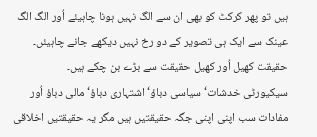ہیں تو پھر کرکٹ کو بھی ان سے الگ نہیں ہونا چاہیئے اُور الگ الگ عینک سے ایک ہی تصویر کے دو رخ نہیں دیکھے جانے چاہیئں۔
حقیقت کھیل اُور کھیل حقیقت سے بڑے بن چکے ہیں۔
سیکیورٹی خدشات‘ سیاسی دباؤ‘ اشتہاری دباؤ‘ مالی دباؤ اُور مفادات سب اپنی اپنی جگہ حقیقتیں ہیں مگر یہ حقیقتیں اخلاقی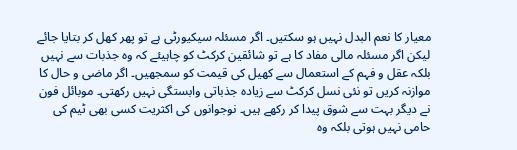معیار کا نعم البدل نہیں ہو سکتیں۔ اگر مسئلہ سیکیورٹی ہے تو پھر کھل کر بتایا جائے لیکن اگر مسئلہ مالی مفاد کا ہے تو شائقین کرکٹ کو چاہیئے کہ وہ جذبات سے نہیں بلکہ عقل و فہم کے استعمال سے کھیل کی قیمت کو سمجھیں۔ اگر ماضی و حال کا موازنہ کریں تو نئی نسل کرکٹ سے زیادہ جذباتی وابستگی نہیں رکھتی۔ موبائل فون نے دیگر بہت سے شوق پیدا کر رکھے ہیں۔ نوجوانوں کی اکثریت کسی بھی ٹیم کی حامی نہیں ہوتی بلکہ وہ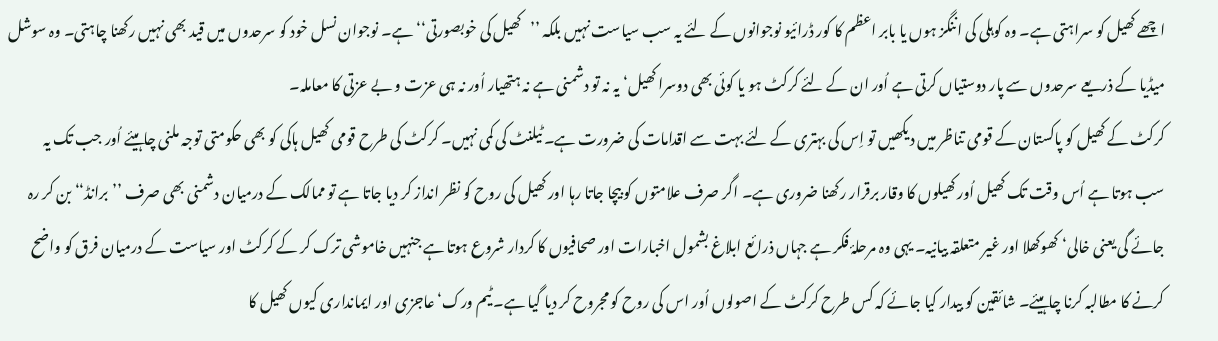اچھے کھیل کو سراہتی ہے۔ وہ کوہلی کی اننگز ہوں یا بابر اعظم کا کور ڈرائیو نوجوانوں کے لئے یہ سب سیاست نہیں بلکہ ’’کھیل کی خوبصورتی‘‘ ہے۔ نوجوان نسل خود کو سرحدوں میں قید بھی نہیں رکھنا چاہتی۔ وہ سوشل میڈیا کے ذریعے سرحدوں سے پار دوستیاں کرتی ہے اُور ان کے لئے کرکٹ ہو یا کوئی بھی دوسرا کھیل‘ یہ نہ تو دشمنی ہے نہ ہتھیار اُور نہ ہی عزت و بے عزتی کا معاملہ۔
کرکٹ کے کھیل کو پاکستان کے قومی تناظر میں دیکھیں تو اِس کی بہتری کے لئے بہت سے اقدامات کی ضرورت ہے۔ ٹیلنٹ کی کمی نہیں۔ کرکٹ کی طرح قومی کھیل ہاکی کو بھی حکومتی توجہ ملنی چاہیئے اُور جب تک یہ سب ہوتا ہے اُس وقت تک کھیل اُور کھیلوں کا وقار برقرار رکھنا ضروری ہے۔ اگر صرف علامتوں کو بیچا جاتا رہا اور کھیل کی روح کو نظر انداز کر دیا جاتا ہے تو ممالک کے درمیان دشمنی بھی صرف ’’برانڈ‘‘ بن کر رہ جائے گی یعنی خالی‘ کھوکھلا اور غیر متعلقہ بیانیہ۔ یہی وہ مرحلۂ فکر ہے جہاں ذرائع ابلاغ بشمول اخبارات اور صحافیوں کا کردار شروع ہوتا ہے جنہیں خاموشی ترک کر کے کرکٹ اور سیاست کے درمیان فرق کو واضح کرنے کا مطالبہ کرنا چاہیئے۔ شائقین کو بیدار کیا جائے کہ کس طرح کرکٹ کے اصولوں اُور اس کی روح کو مجروح کر دیا گیا ہے۔ ٹیم ورک‘ عاجزی اور ایمانداری کیوں کھیل کا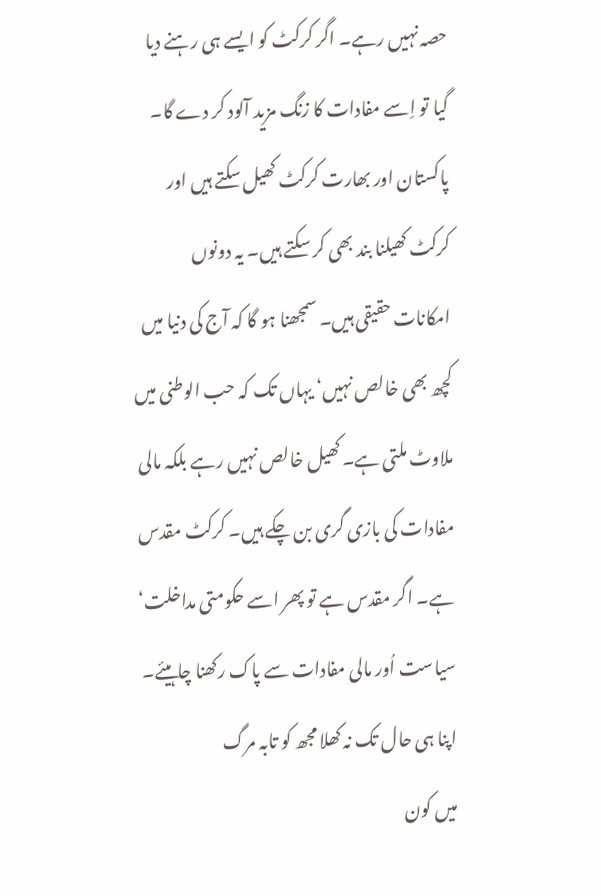حصہ نہیں رہے۔ اگر کرکٹ کو ایسے ہی رہنے دیا گیا تو اِسے مفادات کا زنگ مزید آلود کر دے گا۔ پاکستان اور بھارت کرکٹ کھیل سکتے ہیں اور کرکٹ کھیلنا بند بھی کر سکتے ہیں۔ یہ دونوں امکانات حقیقی ہیں۔ سمجھنا ہو گا کہ آج کی دنیا میں کچھ بھی خالص نہیں‘ یہاں تک کہ حب الوطنی میں ملاوٹ ملتی ہے۔ کھیل خالص نہیں رہے بلکہ مالی مفادات کی بازی گری بن چکے ہیں۔ کرکٹ مقدس ہے۔ اگر مقدس ہے تو پھر اسے حکومتی مداخلت‘ سیاست اُور مالی مفادات سے پاک رکھنا چاہیئے۔
اپنا ہی حال تک نہ کھلا مجھ کو تابہ مرگ
میں کون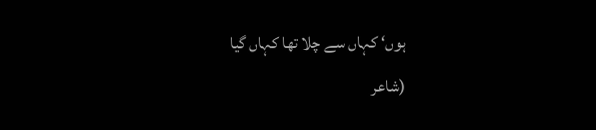ہوں‘ کہاں سے چلا تھا کہاں گیا
(شاعر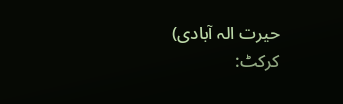حیرت الہ آبادی)
کرکٹ: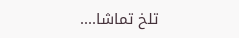تلخ تماشا....